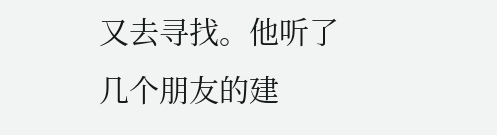又去寻找。他听了几个朋友的建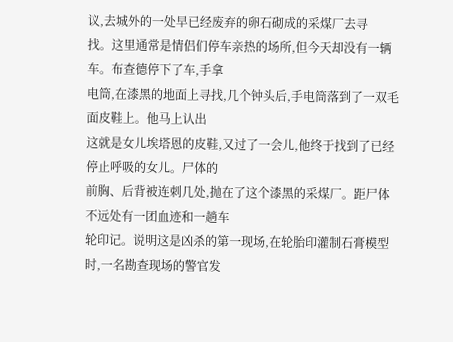议,去城外的一处早已经废弃的卵石砌成的采煤厂去寻
找。这里通常是情侣们停车亲热的场所,但今天却没有一辆车。布查德停下了车,手拿
电筒,在漆黑的地面上寻找,几个钟头后,手电筒落到了一双毛面皮鞋上。他马上认出
这就是女儿埃塔恩的皮鞋,又过了一会儿,他终于找到了已经停止呼吸的女儿。尸体的
前胸、后背被连刺几处,抛在了这个漆黑的采煤厂。距尸体不远处有一团血迹和一趟车
轮印记。说明这是凶杀的第一现场,在轮胎印灌制石膏模型时,一名勘查现场的警官发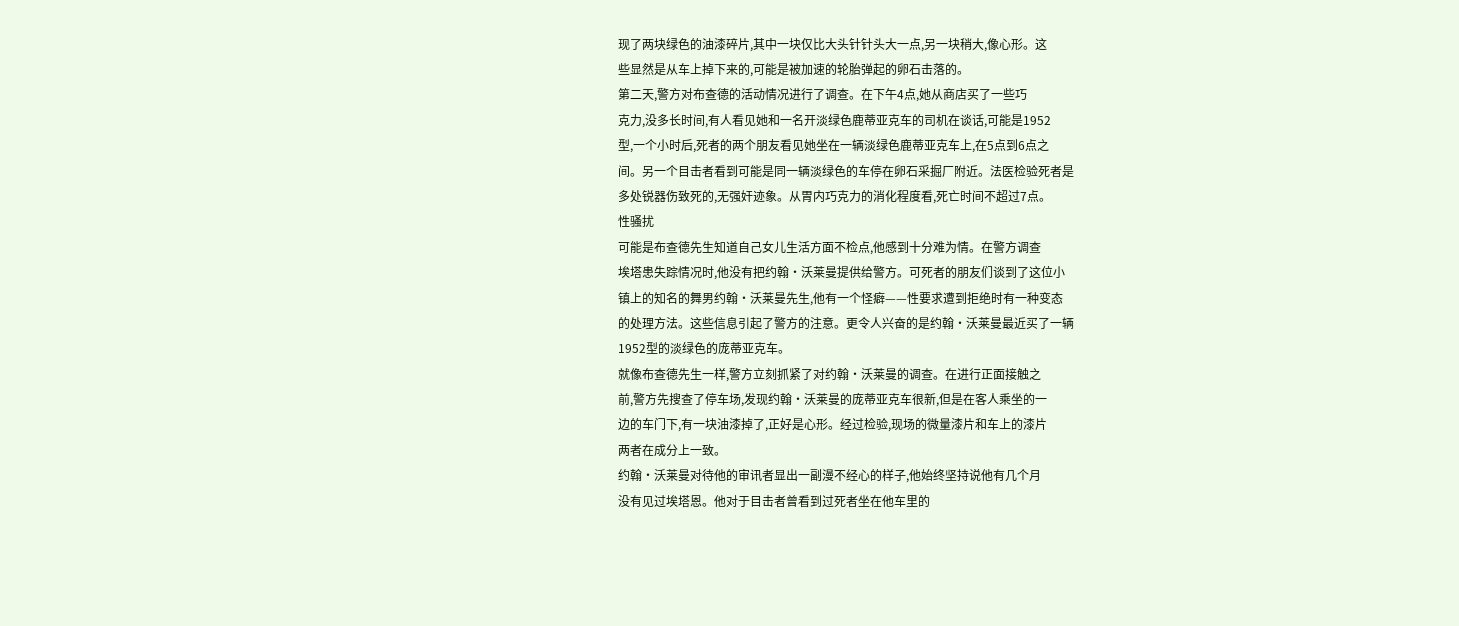现了两块绿色的油漆碎片,其中一块仅比大头针针头大一点,另一块稍大,像心形。这
些显然是从车上掉下来的,可能是被加速的轮胎弹起的卵石击落的。
第二天,警方对布查德的活动情况进行了调查。在下午4点,她从商店买了一些巧
克力,没多长时间,有人看见她和一名开淡绿色鹿蒂亚克车的司机在谈话,可能是1952
型,一个小时后,死者的两个朋友看见她坐在一辆淡绿色鹿蒂亚克车上,在5点到6点之
间。另一个目击者看到可能是同一辆淡绿色的车停在卵石采掘厂附近。法医检验死者是
多处锐器伤致死的,无强奸迹象。从胃内巧克力的消化程度看,死亡时间不超过7点。
性骚扰
可能是布查德先生知道自己女儿生活方面不检点,他感到十分难为情。在警方调查
埃塔患失踪情况时,他没有把约翰·沃莱曼提供给警方。可死者的朋友们谈到了这位小
镇上的知名的舞男约翰·沃莱曼先生,他有一个怪癖——性要求遭到拒绝时有一种变态
的处理方法。这些信息引起了警方的注意。更令人兴奋的是约翰·沃莱曼最近买了一辆
1952型的淡绿色的庞蒂亚克车。
就像布查德先生一样,警方立刻抓紧了对约翰·沃莱曼的调查。在进行正面接触之
前,警方先搜查了停车场,发现约翰·沃莱曼的庞蒂亚克车很新,但是在客人乘坐的一
边的车门下,有一块油漆掉了,正好是心形。经过检验,现场的微量漆片和车上的漆片
两者在成分上一致。
约翰·沃莱曼对待他的审讯者显出一副漫不经心的样子,他始终坚持说他有几个月
没有见过埃塔恩。他对于目击者曾看到过死者坐在他车里的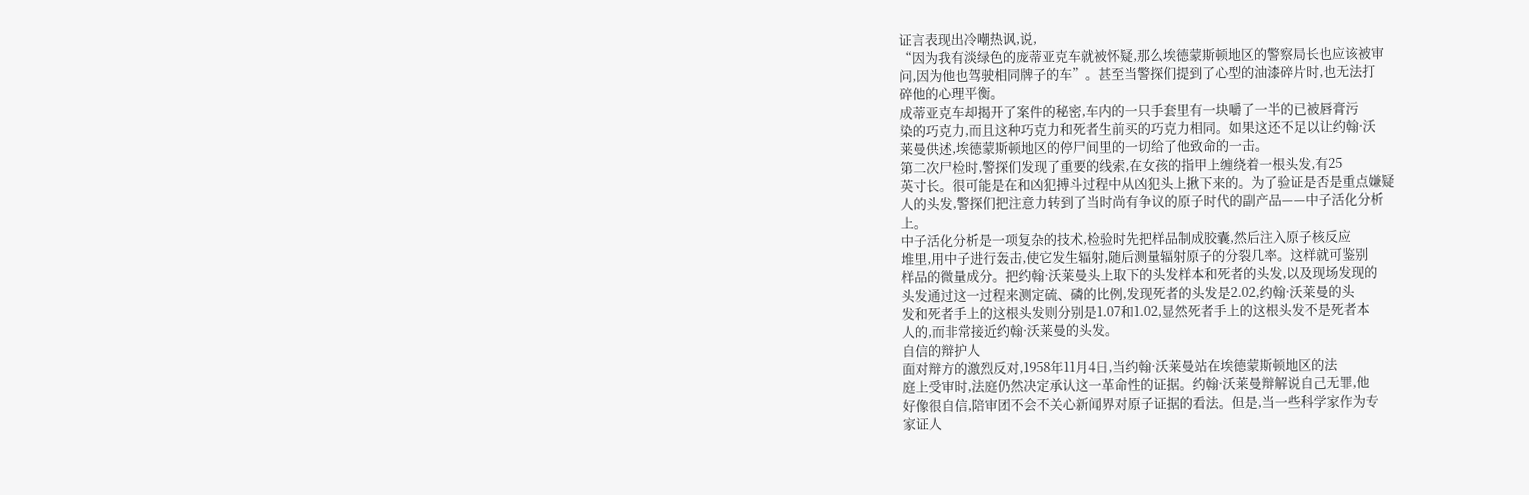证言表现出冷嘲热讽,说,
“因为我有淡绿色的庞蒂亚克车就被怀疑,那么埃德蒙斯顿地区的警察局长也应该被审
问,因为他也驾驶相同牌子的车”。甚至当警探们提到了心型的油漆碎片时,也无法打
碎他的心理平衡。
成蒂亚克车却揭开了案件的秘密,车内的一只手套里有一块嚼了一半的已被唇膏污
染的巧克力,而且这种巧克力和死者生前买的巧克力相同。如果这还不足以让约翰·沃
莱曼供述,埃德蒙斯顿地区的停尸间里的一切给了他致命的一击。
第二次尸检时,警探们发现了重要的线索,在女孩的指甲上缠绕着一根头发,有25
英寸长。很可能是在和凶犯搏斗过程中从凶犯头上揪下来的。为了验证是否是重点嫌疑
人的头发,警探们把注意力转到了当时尚有争议的原子时代的副产品——中子活化分析
上。
中子活化分析是一项复杂的技术,检验时先把样品制成胶囊,然后注入原子核反应
堆里,用中子进行轰击,使它发生辐射,随后测量辐射原子的分裂几率。这样就可鉴别
样品的微量成分。把约翰·沃莱曼头上取下的头发样本和死者的头发,以及现场发现的
头发通过这一过程来测定硫、磷的比例,发现死者的头发是2.02,约翰·沃莱曼的头
发和死者手上的这根头发则分别是1.07和1.02,显然死者手上的这根头发不是死者本
人的,而非常接近约翰·沃莱曼的头发。
自信的辩护人
面对辩方的激烈反对,1958年11月4日,当约翰·沃莱曼站在埃德蒙斯顿地区的法
庭上受审时,法庭仍然决定承认这一革命性的证据。约翰·沃莱曼辩解说自己无罪,他
好像很自信,陪审团不会不关心新闻界对原子证据的看法。但是,当一些科学家作为专
家证人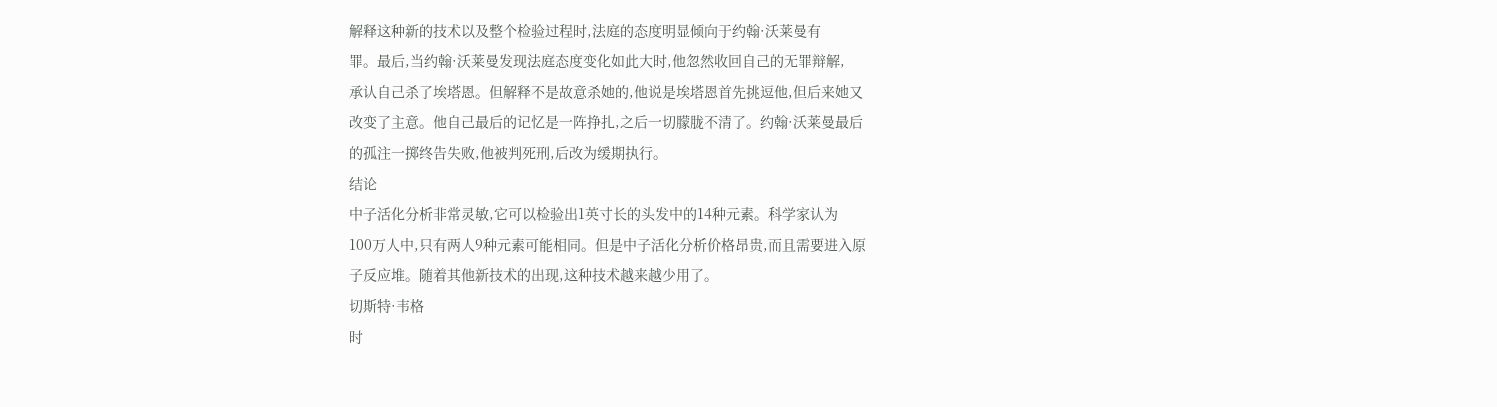解释这种新的技术以及整个检验过程时,法庭的态度明显倾向于约翰·沃莱曼有
罪。最后,当约翰·沃莱曼发现法庭态度变化如此大时,他忽然收回自己的无罪辩解,
承认自己杀了埃塔恩。但解释不是故意杀她的,他说是埃塔恩首先挑逗他,但后来她又
改变了主意。他自己最后的记忆是一阵挣扎,之后一切朦胧不清了。约翰·沃莱曼最后
的孤注一掷终告失败,他被判死刑,后改为缓期执行。
结论
中子活化分析非常灵敏,它可以检验出1英寸长的头发中的14种元素。科学家认为
100万人中,只有两人9种元素可能相同。但是中子活化分析价格昂贵,而且需要进入原
子反应堆。随着其他新技术的出现,这种技术越来越少用了。
切斯特·韦格
时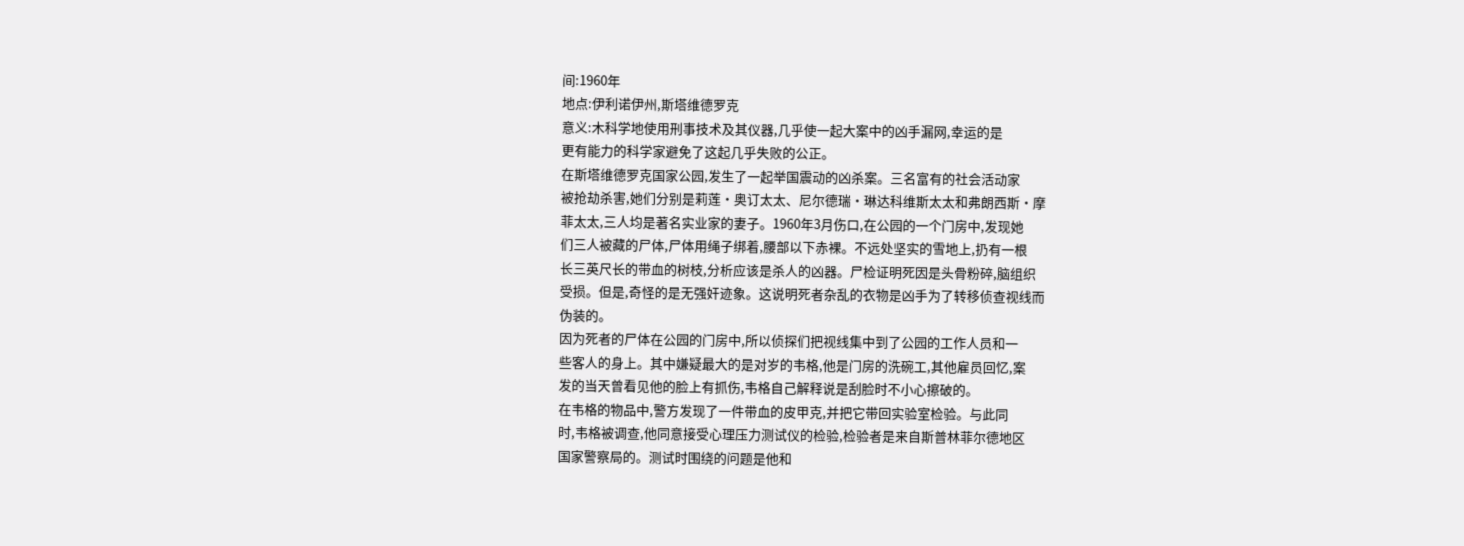间:1960年
地点:伊利诺伊州,斯塔维德罗克
意义:木科学地使用刑事技术及其仪器,几乎使一起大案中的凶手漏网,幸运的是
更有能力的科学家避免了这起几乎失败的公正。
在斯塔维德罗克国家公园,发生了一起举国震动的凶杀案。三名富有的社会活动家
被抢劫杀害,她们分别是莉莲·奥订太太、尼尔德瑞·琳达科维斯太太和弗朗西斯·摩
菲太太,三人均是著名实业家的妻子。1960年3月伤口,在公园的一个门房中,发现她
们三人被藏的尸体,尸体用绳子绑着,腰部以下赤裸。不远处坚实的雪地上,扔有一根
长三英尺长的带血的树枝,分析应该是杀人的凶器。尸检证明死因是头骨粉碎,脑组织
受损。但是,奇怪的是无强奸迹象。这说明死者杂乱的衣物是凶手为了转移侦查视线而
伪装的。
因为死者的尸体在公园的门房中,所以侦探们把视线集中到了公园的工作人员和一
些客人的身上。其中嫌疑最大的是对岁的韦格,他是门房的洗碗工,其他雇员回忆,案
发的当天曾看见他的脸上有抓伤,韦格自己解释说是刮脸时不小心擦破的。
在韦格的物品中,警方发现了一件带血的皮甲克,并把它带回实验室检验。与此同
时,韦格被调查,他同意接受心理压力测试仪的检验,检验者是来自斯普林菲尔德地区
国家警察局的。测试时围绕的问题是他和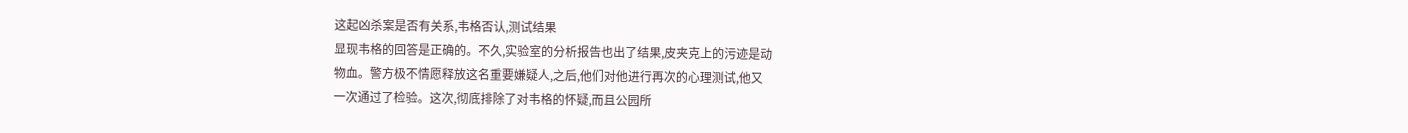这起凶杀案是否有关系,韦格否认,测试结果
显现韦格的回答是正确的。不久,实验室的分析报告也出了结果,皮夹克上的污迹是动
物血。警方极不情愿释放这名重要嫌疑人,之后,他们对他进行再次的心理测试,他又
一次通过了检验。这次,彻底排除了对韦格的怀疑,而且公园所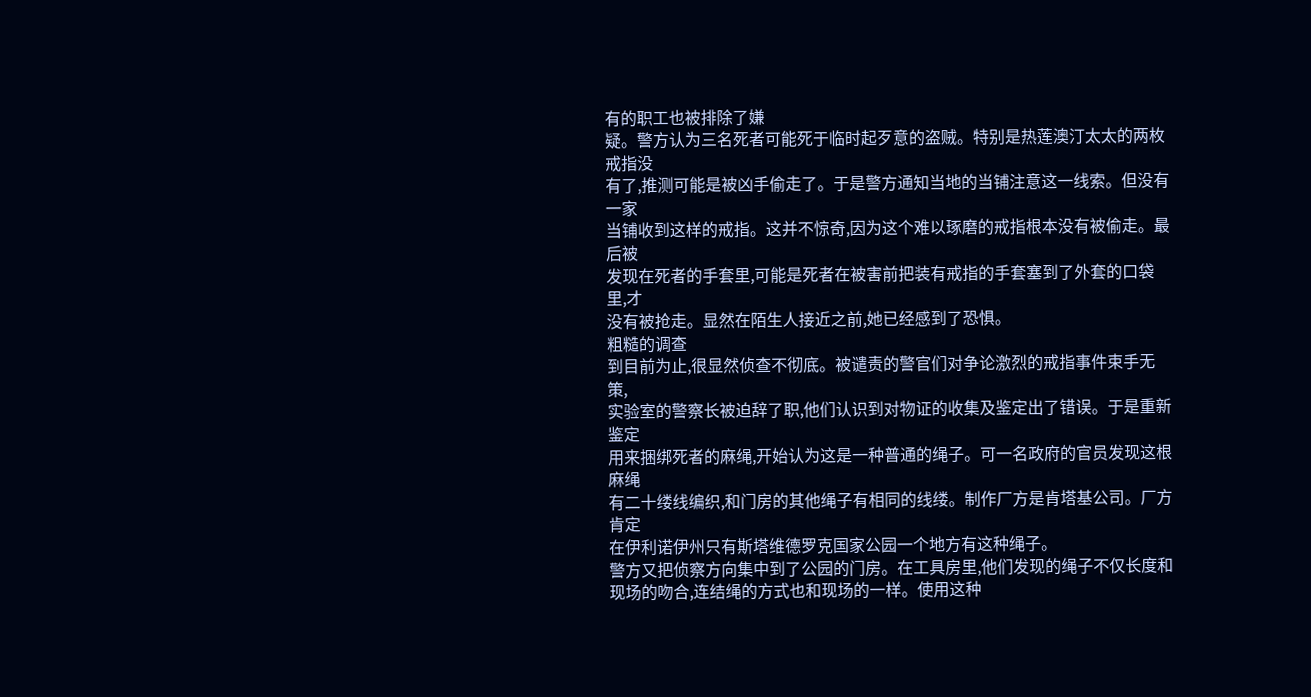有的职工也被排除了嫌
疑。警方认为三名死者可能死于临时起歹意的盗贼。特别是热莲澳汀太太的两枚戒指没
有了,推测可能是被凶手偷走了。于是警方通知当地的当铺注意这一线索。但没有一家
当铺收到这样的戒指。这并不惊奇,因为这个难以琢磨的戒指根本没有被偷走。最后被
发现在死者的手套里,可能是死者在被害前把装有戒指的手套塞到了外套的口袋里,才
没有被抢走。显然在陌生人接近之前,她已经感到了恐惧。
粗糙的调查
到目前为止,很显然侦查不彻底。被谴责的警官们对争论激烈的戒指事件束手无策,
实验室的警察长被迫辞了职,他们认识到对物证的收集及鉴定出了错误。于是重新鉴定
用来捆绑死者的麻绳,开始认为这是一种普通的绳子。可一名政府的官员发现这根麻绳
有二十缕线编织,和门房的其他绳子有相同的线缕。制作厂方是肯塔基公司。厂方肯定
在伊利诺伊州只有斯塔维德罗克国家公园一个地方有这种绳子。
警方又把侦察方向集中到了公园的门房。在工具房里,他们发现的绳子不仅长度和
现场的吻合,连结绳的方式也和现场的一样。使用这种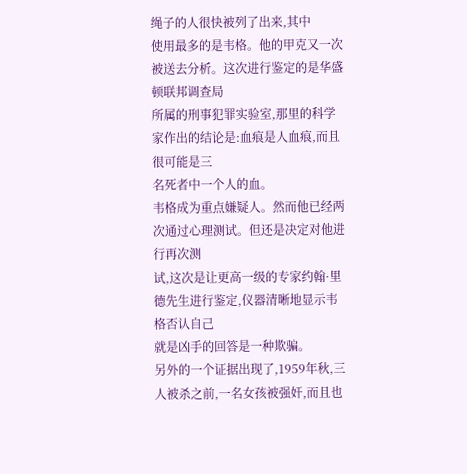绳子的人很快被列了出来,其中
使用最多的是韦格。他的甲克又一次被送去分析。这次进行鉴定的是华盛顿联邦调查局
所属的刑事犯罪实验室,那里的科学家作出的结论是:血痕是人血痕,而且很可能是三
名死者中一个人的血。
韦格成为重点嫌疑人。然而他已经两次通过心理测试。但还是决定对他进行再次测
试,这次是让更高一级的专家约翰·里德先生进行鉴定,仪器清晰地显示韦格否认自己
就是凶手的回答是一种欺骗。
另外的一个证据出现了,1959年秋,三人被杀之前,一名女孩被强奸,而且也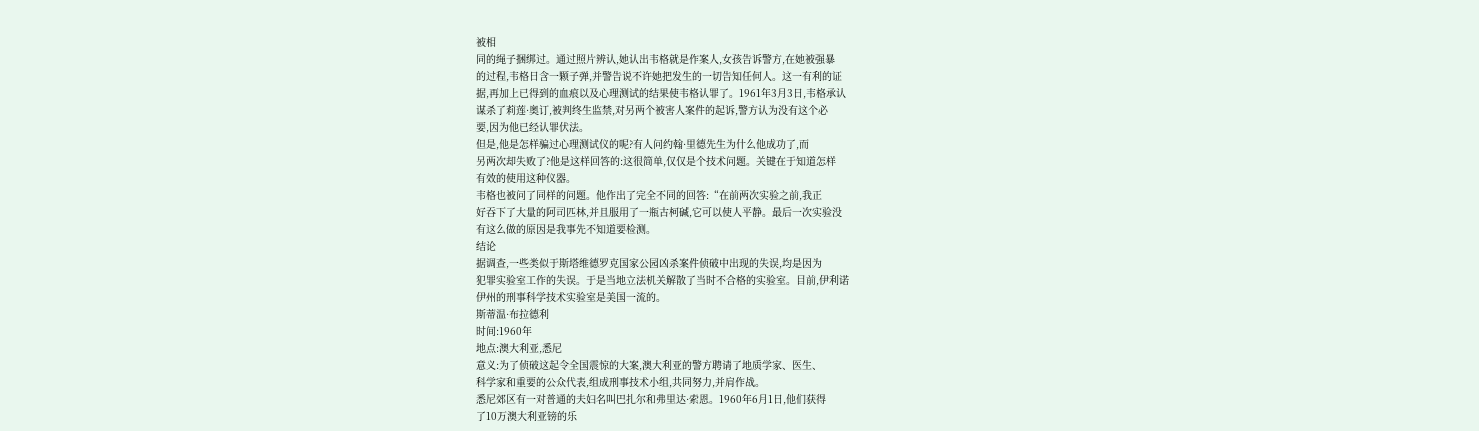被相
同的绳子捆绑过。通过照片辨认,她认出韦格就是作案人,女孩告诉警方,在她被强暴
的过程,韦格日含一颗子弹,并警告说不许她把发生的一切告知任何人。这一有利的证
据,再加上已得到的血痕以及心理测试的结果使韦格认罪了。1961年3月3日,韦格承认
谋杀了莉莲·奥订,被判终生监禁,对另两个被害人案件的起诉,警方认为没有这个必
要,因为他已经认罪伏法。
但是,他是怎样骗过心理测试仪的呢?有人问约翰·里德先生为什么他成功了,而
另两次却失败了?他是这样回答的:这很简单,仅仅是个技术问题。关键在于知道怎样
有效的使用这种仪器。
韦格也被问了同样的问题。他作出了完全不同的回答:“在前两次实验之前,我正
好吞下了大量的阿司匹林,并且服用了一瓶古柯碱,它可以使人平静。最后一次实验没
有这么做的原因是我事先不知道要检测。
结论
据调查,一些类似于斯塔维德罗克国家公园凶杀案件侦破中出现的失误,均是因为
犯罪实验室工作的失误。于是当地立法机关解散了当时不合格的实验室。目前,伊利诺
伊州的刑事科学技术实验室是美国一流的。
斯蒂温·布拉德利
时间:1960年
地点:澳大利亚,悉尼
意义:为了侦破这起令全国震惊的大案,澳大利亚的警方聘请了地质学家、医生、
科学家和重要的公众代表,组成刑事技术小组,共同努力,并肩作战。
悉尼郊区有一对普通的夫妇名叫巴扎尔和弗里达·索恩。1960年6月1日,他们获得
了10万澳大利亚镑的乐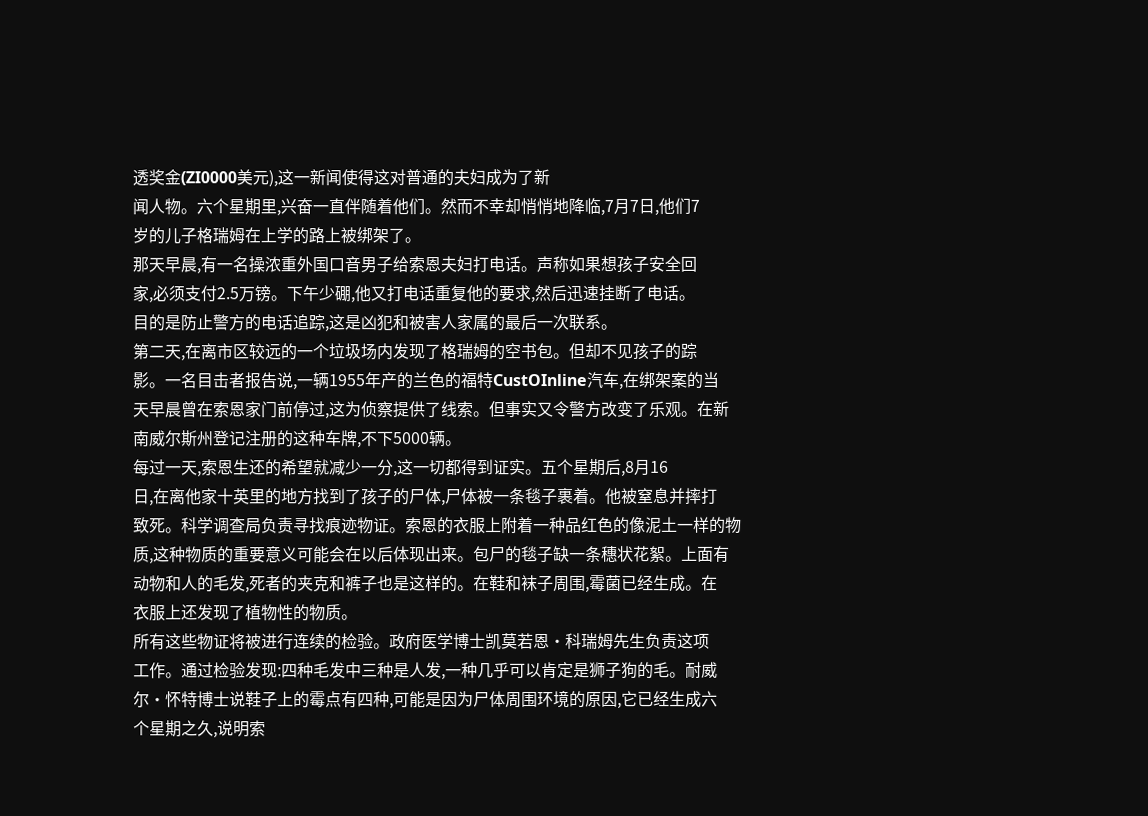透奖金(ZI0000美元),这一新闻使得这对普通的夫妇成为了新
闻人物。六个星期里,兴奋一直伴随着他们。然而不幸却悄悄地降临,7月7日,他们7
岁的儿子格瑞姆在上学的路上被绑架了。
那天早晨,有一名操浓重外国口音男子给索恩夫妇打电话。声称如果想孩子安全回
家,必须支付2.5万镑。下午少硼,他又打电话重复他的要求,然后迅速挂断了电话。
目的是防止警方的电话追踪,这是凶犯和被害人家属的最后一次联系。
第二天,在离市区较远的一个垃圾场内发现了格瑞姆的空书包。但却不见孩子的踪
影。一名目击者报告说,一辆1955年产的兰色的福特CustOInline汽车,在绑架案的当
天早晨曾在索恩家门前停过,这为侦察提供了线索。但事实又令警方改变了乐观。在新
南威尔斯州登记注册的这种车牌,不下5000辆。
每过一天,索恩生还的希望就减少一分,这一切都得到证实。五个星期后,8月16
日,在离他家十英里的地方找到了孩子的尸体,尸体被一条毯子裹着。他被窒息并摔打
致死。科学调查局负责寻找痕迹物证。索恩的衣服上附着一种品红色的像泥土一样的物
质,这种物质的重要意义可能会在以后体现出来。包尸的毯子缺一条穗状花絮。上面有
动物和人的毛发,死者的夹克和裤子也是这样的。在鞋和袜子周围,霉菌已经生成。在
衣服上还发现了植物性的物质。
所有这些物证将被进行连续的检验。政府医学博士凯莫若恩·科瑞姆先生负责这项
工作。通过检验发现:四种毛发中三种是人发,一种几乎可以肯定是狮子狗的毛。耐威
尔·怀特博士说鞋子上的霉点有四种,可能是因为尸体周围环境的原因,它已经生成六
个星期之久,说明索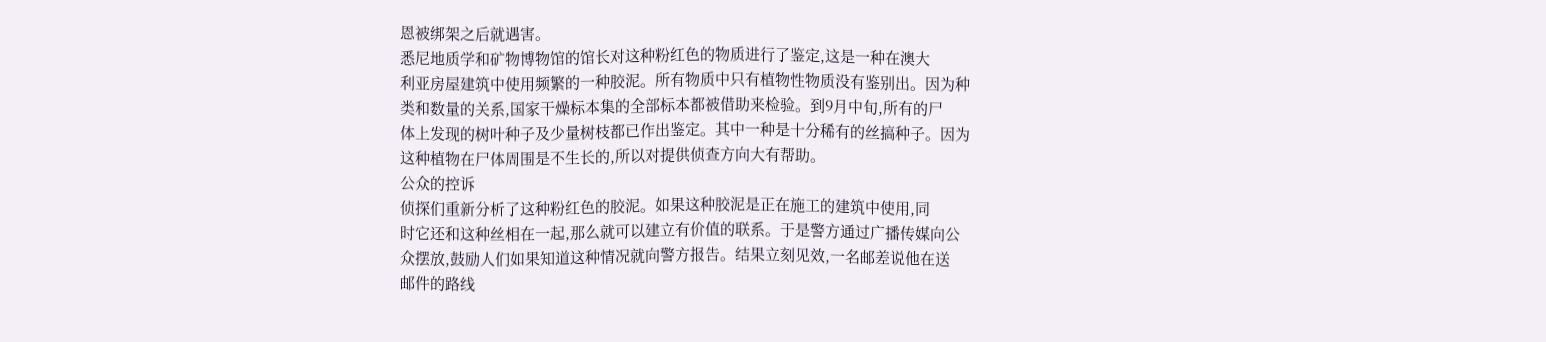恩被绑架之后就遇害。
悉尼地质学和矿物博物馆的馆长对这种粉红色的物质进行了鉴定,这是一种在澳大
利亚房屋建筑中使用频繁的一种胶泥。所有物质中只有植物性物质没有鉴别出。因为种
类和数量的关系,国家干燥标本集的全部标本都被借助来检验。到9月中旬,所有的尸
体上发现的树叶种子及少量树枝都已作出鉴定。其中一种是十分稀有的丝搞种子。因为
这种植物在尸体周围是不生长的,所以对提供侦查方向大有帮助。
公众的控诉
侦探们重新分析了这种粉红色的胶泥。如果这种胶泥是正在施工的建筑中使用,同
时它还和这种丝相在一起,那么就可以建立有价值的联系。于是警方通过广播传媒向公
众摆放,鼓励人们如果知道这种情况就向警方报告。结果立刻见效,一名邮差说他在送
邮件的路线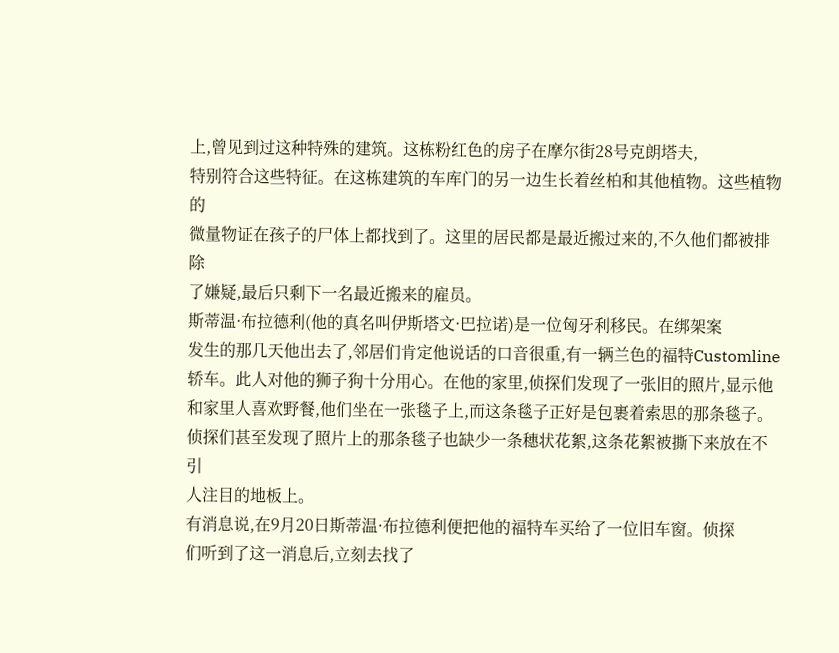上,曾见到过这种特殊的建筑。这栋粉红色的房子在摩尔街28号克朗塔夫,
特别符合这些特征。在这栋建筑的车库门的另一边生长着丝柏和其他植物。这些植物的
微量物证在孩子的尸体上都找到了。这里的居民都是最近搬过来的,不久他们都被排除
了嫌疑,最后只剩下一名最近搬来的雇员。
斯蒂温·布拉德利(他的真名叫伊斯塔文·巴拉诺)是一位匈牙利移民。在绑架案
发生的那几天他出去了,邻居们肯定他说话的口音很重,有一辆兰色的福特Customline
轿车。此人对他的狮子狗十分用心。在他的家里,侦探们发现了一张旧的照片,显示他
和家里人喜欢野餐,他们坐在一张毯子上,而这条毯子正好是包裹着索思的那条毯子。
侦探们甚至发现了照片上的那条毯子也缺少一条穗状花絮,这条花絮被撕下来放在不引
人注目的地板上。
有消息说,在9月20日斯蒂温·布拉德利便把他的福特车买给了一位旧车窗。侦探
们听到了这一消息后,立刻去找了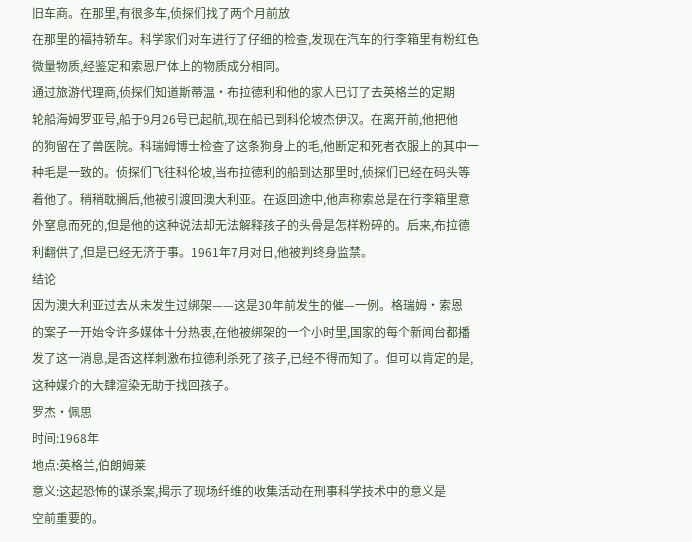旧车商。在那里,有很多车,侦探们找了两个月前放
在那里的福持轿车。科学家们对车进行了仔细的检查,发现在汽车的行李箱里有粉红色
微量物质,经鉴定和索恩尸体上的物质成分相同。
通过旅游代理商,侦探们知道斯蒂温·布拉德利和他的家人已订了去英格兰的定期
轮船海姆罗亚号,船于9月26号已起航,现在船已到科伦坡杰伊汉。在离开前,他把他
的狗留在了兽医院。科瑞姆博士检查了这条狗身上的毛,他断定和死者衣服上的其中一
种毛是一致的。侦探们飞往科伦坡,当布拉德利的船到达那里时,侦探们已经在码头等
着他了。稍稍耽搁后,他被引渡回澳大利亚。在返回途中,他声称索总是在行李箱里意
外窒息而死的,但是他的这种说法却无法解释孩子的头骨是怎样粉碎的。后来,布拉德
利翻供了,但是已经无济于事。1961年7月对日,他被判终身监禁。
结论
因为澳大利亚过去从未发生过绑架——这是30年前发生的催—一例。格瑞姆·索恩
的案子一开始令许多媒体十分热衷,在他被绑架的一个小时里,国家的每个新闻台都播
发了这一消息,是否这样刺激布拉德利杀死了孩子,已经不得而知了。但可以肯定的是,
这种媒介的大肆渲染无助于找回孩子。
罗杰·佩思
时间:1968年
地点:英格兰,伯朗姆莱
意义:这起恐怖的谋杀案,揭示了现场纤维的收集活动在刑事科学技术中的意义是
空前重要的。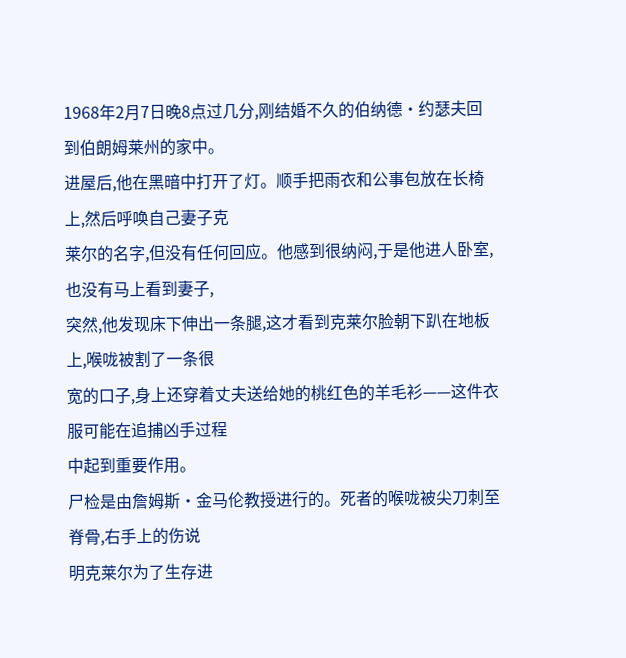1968年2月7日晚8点过几分,刚结婚不久的伯纳德·约瑟夫回到伯朗姆莱州的家中。
进屋后,他在黑暗中打开了灯。顺手把雨衣和公事包放在长椅上,然后呼唤自己妻子克
莱尔的名字,但没有任何回应。他感到很纳闷,于是他进人卧室,也没有马上看到妻子,
突然,他发现床下伸出一条腿,这才看到克莱尔脸朝下趴在地板上,喉咙被割了一条很
宽的口子,身上还穿着丈夫送给她的桃红色的羊毛衫——这件衣服可能在追捕凶手过程
中起到重要作用。
尸检是由詹姆斯·金马伦教授进行的。死者的喉咙被尖刀刺至脊骨,右手上的伤说
明克莱尔为了生存进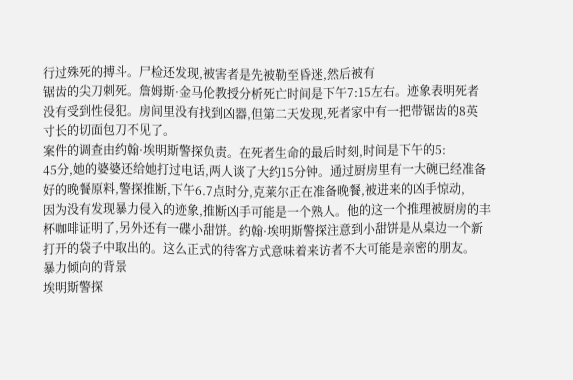行过殊死的搏斗。尸检还发现,被害者是先被勒至昏迷,然后被有
锯齿的尖刀刺死。詹姆斯·金马伦教授分析死亡时间是下午7:15左右。迹象表明死者
没有受到性侵犯。房间里没有找到凶器,但第二天发现,死者家中有一把带锯齿的8英
寸长的切面包刀不见了。
案件的调查由约翰·埃明斯警探负责。在死者生命的最后时刻,时间是下午的5:
45分,她的婆婆还给她打过电话,两人谈了大约15分钟。通过厨房里有一大碗已经准备
好的晚餐原料,警探推断,下午6.7点时分,克莱尔正在准备晚餐,被进来的凶手惊动,
因为没有发现暴力侵入的迹象,推断凶手可能是一个熟人。他的这一个推理被厨房的丰
杯咖啡证明了,另外还有一碟小甜饼。约翰·埃明斯警探注意到小甜饼是从桌边一个新
打开的袋子中取出的。这么正式的待客方式意味着来访者不大可能是亲密的朋友。
暴力倾向的背景
埃明斯警探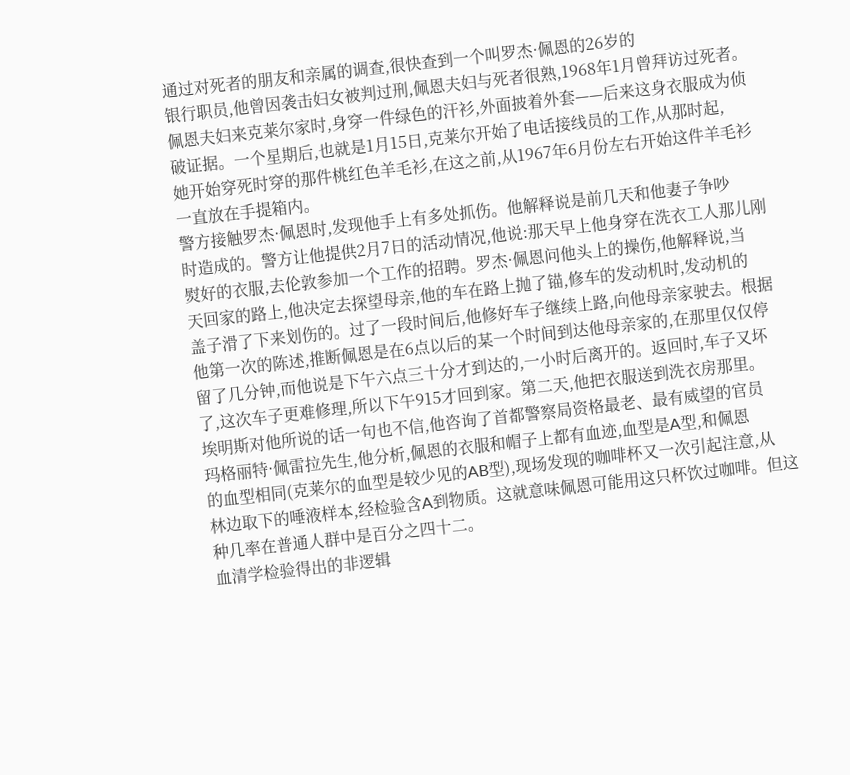通过对死者的朋友和亲属的调查,很快查到一个叫罗杰·佩恩的26岁的
银行职员,他曾因袭击妇女被判过刑,佩恩夫妇与死者很熟,1968年1月曾拜访过死者。
佩恩夫妇来克莱尔家时,身穿一件绿色的汗衫,外面披着外套——后来这身衣服成为侦
破证据。一个星期后,也就是1月15日,克莱尔开始了电话接线员的工作,从那时起,
她开始穿死时穿的那件桃红色羊毛衫,在这之前,从1967年6月份左右开始这件羊毛衫
一直放在手提箱内。
警方接触罗杰·佩恩时,发现他手上有多处抓伤。他解释说是前几天和他妻子争吵
时造成的。警方让他提供2月7日的活动情况,他说:那天早上他身穿在洗衣工人那儿刚
熨好的衣服,去伦敦参加一个工作的招聘。罗杰·佩恩问他头上的操伤,他解释说,当
天回家的路上,他决定去探望母亲,他的车在路上抛了锚,修车的发动机时,发动机的
盖子滑了下来划伤的。过了一段时间后,他修好车子继续上路,向他母亲家驶去。根据
他第一次的陈述,推断佩恩是在6点以后的某一个时间到达他母亲家的,在那里仅仅停
留了几分钟,而他说是下午六点三十分才到达的,一小时后离开的。返回时,车子又坏
了,这次车子更难修理,所以下午915才回到家。第二天,他把衣服送到洗衣房那里。
埃明斯对他所说的话一句也不信,他咨询了首都警察局资格最老、最有威望的官员
玛格丽特·佩雷拉先生,他分析,佩恩的衣服和帽子上都有血迹,血型是A型,和佩恩
的血型相同(克莱尔的血型是较少见的AB型),现场发现的咖啡杯又一次引起注意,从
林边取下的唾液样本,经检验含A到物质。这就意味佩恩可能用这只杯饮过咖啡。但这
种几率在普通人群中是百分之四十二。
血清学检验得出的非逻辑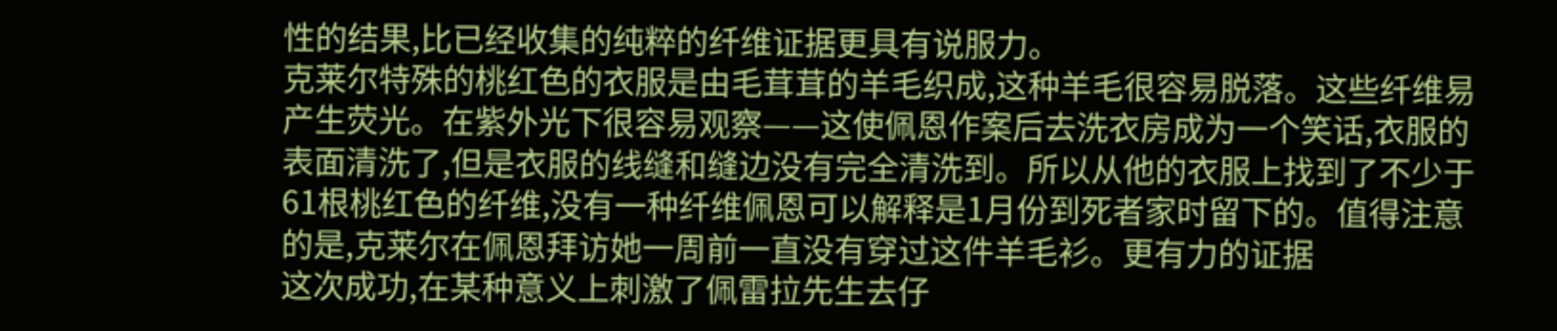性的结果,比已经收集的纯粹的纤维证据更具有说服力。
克莱尔特殊的桃红色的衣服是由毛茸茸的羊毛织成,这种羊毛很容易脱落。这些纤维易
产生荧光。在紫外光下很容易观察——这使佩恩作案后去洗衣房成为一个笑话,衣服的
表面清洗了,但是衣服的线缝和缝边没有完全清洗到。所以从他的衣服上找到了不少于
61根桃红色的纤维,没有一种纤维佩恩可以解释是1月份到死者家时留下的。值得注意
的是,克莱尔在佩恩拜访她一周前一直没有穿过这件羊毛衫。更有力的证据
这次成功,在某种意义上刺激了佩雷拉先生去仔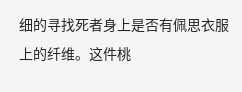细的寻找死者身上是否有佩思衣服
上的纤维。这件桃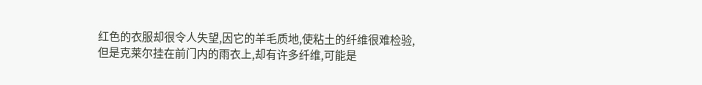红色的衣服却很令人失望,因它的羊毛质地,使粘土的纤维很难检验,
但是克莱尔挂在前门内的雨衣上,却有许多纤维,可能是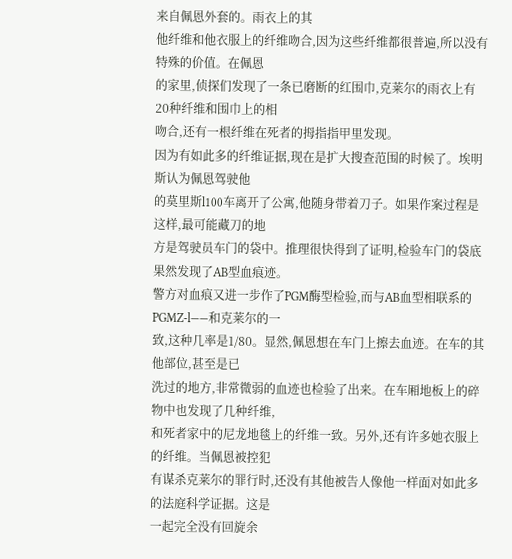来自佩恩外套的。雨衣上的其
他纤维和他衣服上的纤维吻合,因为这些纤维都很普遍,所以没有特殊的价值。在佩恩
的家里,侦探们发现了一条已磨断的红围巾,克莱尔的雨衣上有20种纤维和围巾上的相
吻合,还有一根纤维在死者的拇指指甲里发现。
因为有如此多的纤维证据,现在是扩大搜查范围的时候了。埃明斯认为佩恩驾驶他
的莫里斯l100车离开了公寓,他随身带着刀子。如果作案过程是这样,最可能藏刀的地
方是驾驶员车门的袋中。推理很快得到了证明,检验车门的袋底果然发现了AB型血痕迹。
警方对血痕又进一步作了PGM酶型检验,而与AB血型相联系的PGMZ-l——和克莱尔的一
致,这种几率是1/80。显然,佩恩想在车门上擦去血迹。在车的其他部位,甚至是已
洗过的地方,非常微弱的血迹也检验了出来。在车厢地板上的碎物中也发现了几种纤维,
和死者家中的尼龙地毯上的纤维一致。另外,还有许多她衣服上的纤维。当佩恩被控犯
有谋杀克莱尔的罪行时,还没有其他被告人像他一样面对如此多的法庭科学证据。这是
一起完全没有回旋余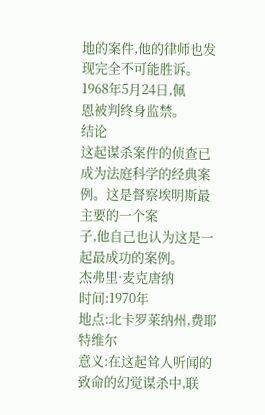地的案件,他的律师也发现完全不可能胜诉。1968年5月24日,佩
恩被判终身监禁。
结论
这起谋杀案件的侦查已成为法庭科学的经典案例。这是督察埃明斯最主要的一个案
子,他自己也认为这是一起最成功的案例。
杰弗里·麦克唐纳
时间:1970年
地点:北卡罗莱纳州,费耶特维尔
意义:在这起耸人听闻的致命的幻觉谋杀中,联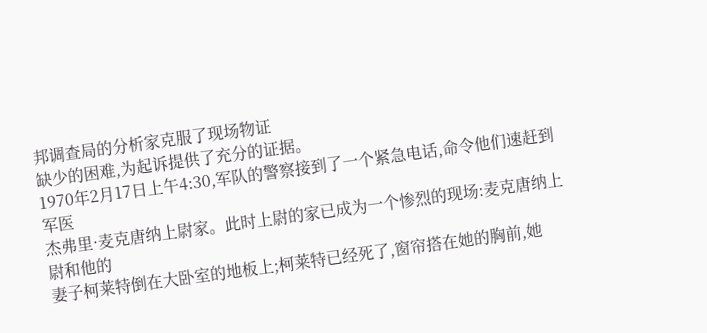邦调查局的分析家克服了现场物证
缺少的困难,为起诉提供了充分的证据。
1970年2月17日上午4:30,军队的警察接到了一个紧急电话,命令他们速赶到军医
杰弗里·麦克唐纳上尉家。此时上尉的家已成为一个惨烈的现场:麦克唐纳上尉和他的
妻子柯莱特倒在大卧室的地板上;柯莱特已经死了,窗帘搭在她的胸前,她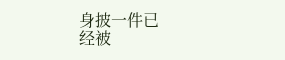身披一件已
经被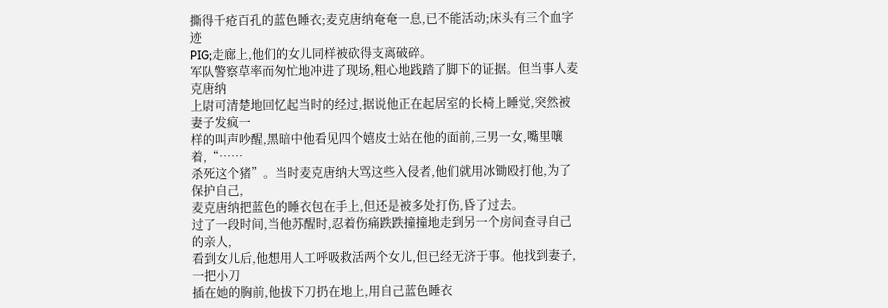撕得千疮百孔的蓝色睡衣;麦克唐纳奄奄一息,已不能活动;床头有三个血字迹
PIG;走廊上,他们的女儿同样被砍得支离破碎。
军队警察草率而匆忙地冲进了现场,粗心地践踏了脚下的证据。但当事人麦克唐纳
上尉可清楚地回忆起当时的经过,据说他正在起居室的长椅上睡觉,突然被妻子发疯一
样的叫声吵醒,黑暗中他看见四个嬉皮士站在他的面前,三男一女,嘴里嚷着,“……
杀死这个猪”。当时麦克唐纳大骂这些入侵者,他们就用冰锄殴打他,为了保护自己,
麦克唐纳把蓝色的睡衣包在手上,但还是被多处打伤,昏了过去。
过了一段时间,当他苏醒时,忍着伤痛跌跌撞撞地走到另一个房间查寻自己的亲人,
看到女儿后,他想用人工呼吸救活两个女儿,但已经无济于事。他找到妻子,一把小刀
插在她的胸前,他拔下刀扔在地上,用自己蓝色睡衣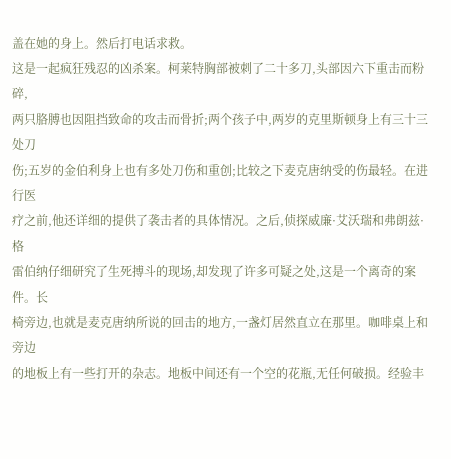盖在她的身上。然后打电话求救。
这是一起疯狂残忍的凶杀案。柯莱特胸部被刺了二十多刀,头部因六下重击而粉碎,
两只胳膊也因阻挡致命的攻击而骨折;两个孩子中,两岁的克里斯顿身上有三十三处刀
伤;五岁的金伯利身上也有多处刀伤和重创;比较之下麦克唐纳受的伤最轻。在进行医
疗之前,他还详细的提供了袭击者的具体情况。之后,侦探威廉·艾沃瑞和弗朗兹·格
雷伯纳仔细研究了生死搏斗的现场,却发现了许多可疑之处,这是一个离奇的案件。长
椅旁边,也就是麦克唐纳所说的回击的地方,一盏灯居然直立在那里。咖啡桌上和旁边
的地板上有一些打开的杂志。地板中间还有一个空的花瓶,无任何破损。经验丰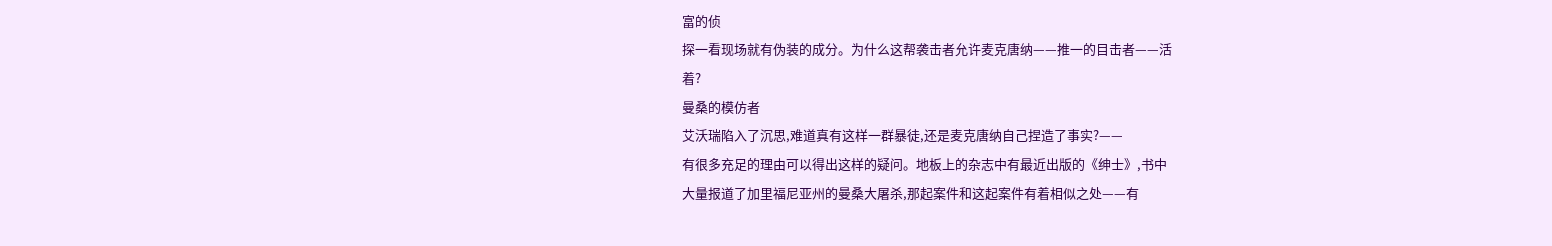富的侦
探一看现场就有伪装的成分。为什么这帮袭击者允许麦克唐纳——推一的目击者——活
着?
曼桑的模仿者
艾沃瑞陷入了沉思,难道真有这样一群暴徒,还是麦克唐纳自己捏造了事实?——
有很多充足的理由可以得出这样的疑问。地板上的杂志中有最近出版的《绅士》,书中
大量报道了加里福尼亚州的曼桑大屠杀,那起案件和这起案件有着相似之处——有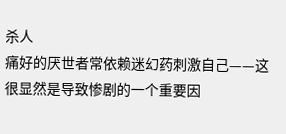杀人
痛好的厌世者常依赖迷幻药刺激自己——这很显然是导致惨剧的一个重要因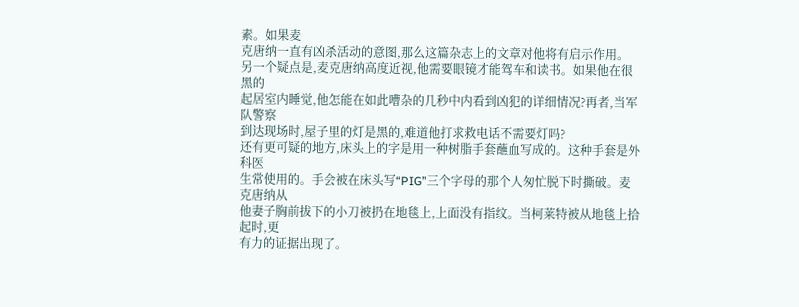素。如果麦
克唐纳一直有凶杀活动的意图,那么这篇杂志上的文章对他将有启示作用。
另一个疑点是,麦克唐纳高度近视,他需要眼镜才能驾车和读书。如果他在很黑的
起居室内睡觉,他怎能在如此嘈杂的几秒中内看到凶犯的详细情况?再者,当军队警察
到达现场时,屋子里的灯是黑的,难道他打求救电话不需要灯吗?
还有更可疑的地方,床头上的字是用一种树脂手套蘸血写成的。这种手套是外科医
生常使用的。手会被在床头写“PIG”三个字母的那个人匆忙脱下时撕破。麦克唐纳从
他妻子胸前拔下的小刀被扔在地毯上,上面没有指纹。当柯莱特被从地毯上拾起时,更
有力的证据出现了。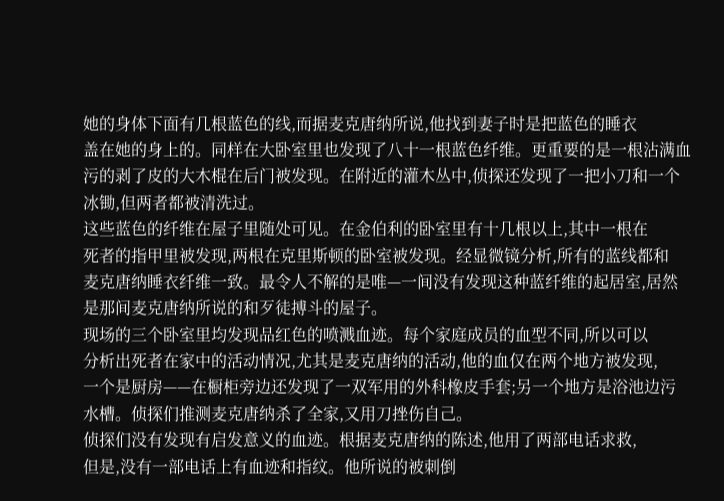她的身体下面有几根蓝色的线,而据麦克唐纳所说,他找到妻子时是把蓝色的睡衣
盖在她的身上的。同样在大卧室里也发现了八十一根蓝色纤维。更重要的是一根沾满血
污的剥了皮的大木棍在后门被发现。在附近的灌木丛中,侦探还发现了一把小刀和一个
冰锄,但两者都被清洗过。
这些蓝色的纤维在屋子里随处可见。在金伯利的卧室里有十几根以上,其中一根在
死者的指甲里被发现,两根在克里斯顿的卧室被发现。经显微镜分析,所有的蓝线都和
麦克唐纳睡衣纤维一致。最令人不解的是唯—一间没有发现这种蓝纤维的起居室,居然
是那间麦克唐纳所说的和歹徒搏斗的屋子。
现场的三个卧室里均发现品红色的喷溅血迹。每个家庭成员的血型不同,所以可以
分析出死者在家中的活动情况,尤其是麦克唐纳的活动,他的血仅在两个地方被发现,
一个是厨房——在橱柜旁边还发现了一双军用的外科橡皮手套;另一个地方是浴池边污
水槽。侦探们推测麦克唐纳杀了全家,又用刀挫伤自己。
侦探们没有发现有启发意义的血迹。根据麦克唐纳的陈述,他用了两部电话求救,
但是,没有一部电话上有血迹和指纹。他所说的被刺倒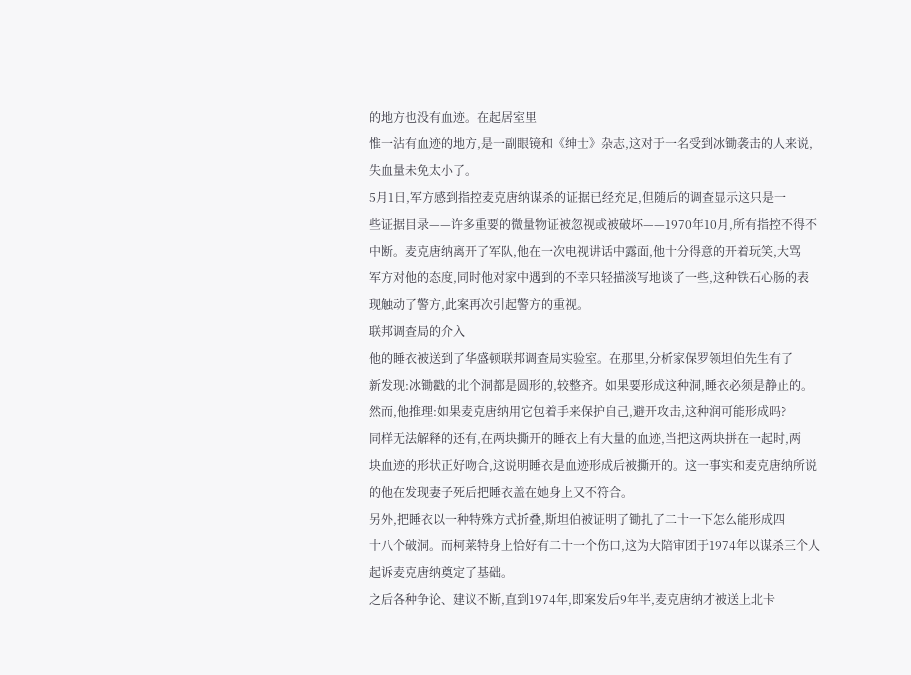的地方也没有血迹。在起居室里
惟一沾有血迹的地方,是一副眼镜和《绅士》杂志,这对于一名受到冰锄袭击的人来说,
失血量未免太小了。
5月1日,军方感到指控麦克唐纳谋杀的证据已经充足,但随后的调查显示这只是一
些证据目录——许多重要的微量物证被忽视或被破坏——1970年10月,所有指控不得不
中断。麦克唐纳离开了军队,他在一次电视讲话中露面,他十分得意的开着玩笑,大骂
军方对他的态度,同时他对家中遇到的不幸只轻描淡写地谈了一些,这种铁石心肠的表
现触动了警方,此案再次引起警方的重视。
联邦调查局的介入
他的睡衣被送到了华盛顿联邦调查局实验室。在那里,分析家保罗领坦伯先生有了
新发现:冰锄戳的北个洞都是圆形的,较整齐。如果要形成这种洞,睡衣必须是静止的。
然而,他推理:如果麦克唐纳用它包着手来保护自己,避开攻击,这种润可能形成吗?
同样无法解释的还有,在两块撕开的睡衣上有大量的血迹,当把这两块拼在一起时,两
块血迹的形状正好吻合,这说明睡衣是血迹形成后被撕开的。这一事实和麦克唐纳所说
的他在发现妻子死后把睡衣盖在她身上又不符合。
另外,把睡衣以一种特殊方式折叠,斯坦伯被证明了锄扎了二十一下怎么能形成四
十八个破洞。而柯莱特身上恰好有二十一个伤口,这为大陪审团于1974年以谋杀三个人
起诉麦克唐纳奠定了基础。
之后各种争论、建议不断,直到1974年,即案发后9年半,麦克唐纳才被送上北卡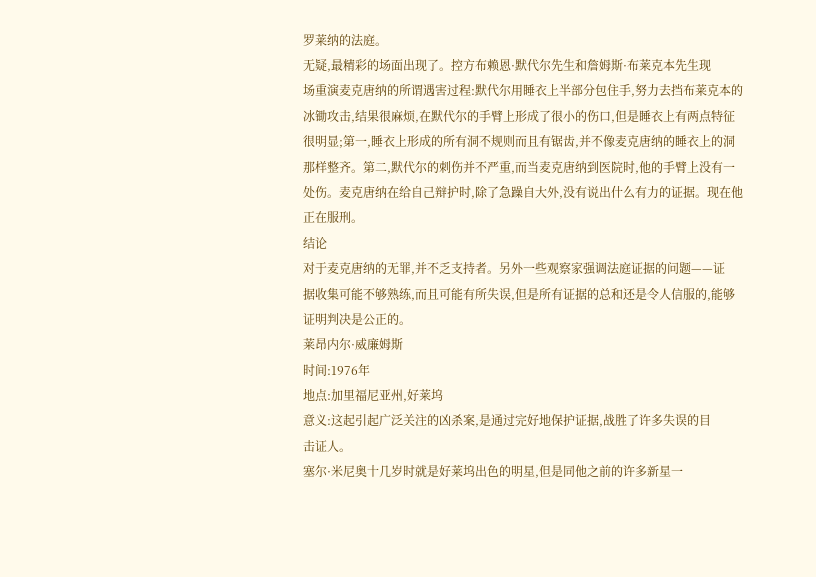罗莱纳的法庭。
无疑,最精彩的场面出现了。控方布赖恩·默代尔先生和詹姆斯·布莱克本先生现
场重演麦克唐纳的所谓遇害过程:默代尔用睡衣上半部分包住手,努力去挡布莱克本的
冰锄攻击,结果很麻烦,在默代尔的手臂上形成了很小的伤口,但是睡衣上有两点特征
很明显;第一,睡衣上形成的所有洞不规则而且有锯齿,并不像麦克唐纳的睡衣上的洞
那样整齐。第二,默代尔的刺伤并不严重,而当麦克唐纳到医院时,他的手臂上没有一
处伤。麦克唐纳在给自己辩护时,除了急躁自大外,没有说出什么有力的证据。现在他
正在服刑。
结论
对于麦克唐纳的无罪,并不乏支持者。另外一些观察家强调法庭证据的问题——证
据收集可能不够熟练,而且可能有所失误,但是所有证据的总和还是令人信服的,能够
证明判决是公正的。
莱昂内尔·威廉姆斯
时间:1976年
地点:加里福尼亚州,好莱坞
意义:这起引起广泛关注的凶杀案,是通过完好地保护证据,战胜了许多失误的目
击证人。
塞尔·米尼奥十几岁时就是好莱坞出色的明星,但是同他之前的许多新星一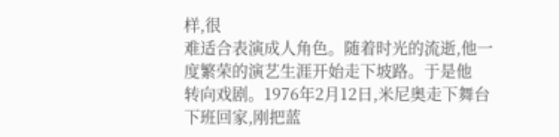样,很
难适合表演成人角色。随着时光的流逝,他一度繁荣的演艺生涯开始走下坡路。于是他
转向戏剧。1976年2月12日,米尼奥走下舞台下班回家,刚把蓝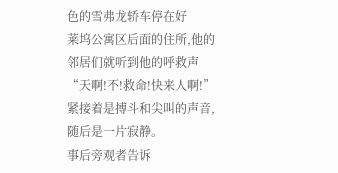色的雪弗龙轿车停在好
莱坞公寓区后面的住所,他的邻居们就听到他的呼救声“天啊!不!救命!快来人啊!”
紧接着是搏斗和尖叫的声音,随后是一片寂静。
事后旁观者告诉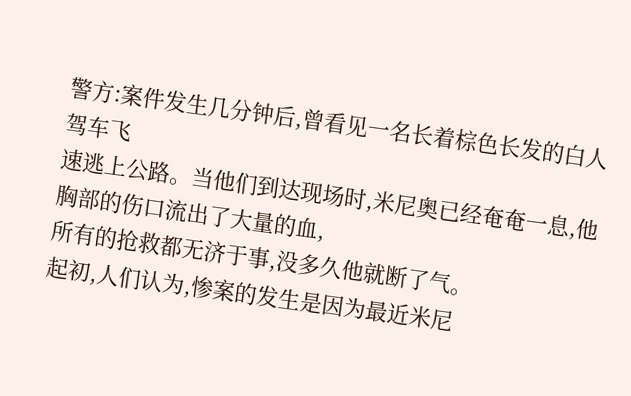警方:案件发生几分钟后,曾看见一名长着棕色长发的白人驾车飞
速逃上公路。当他们到达现场时,米尼奥已经奄奄一息,他胸部的伤口流出了大量的血,
所有的抢救都无济于事,没多久他就断了气。
起初,人们认为,惨案的发生是因为最近米尼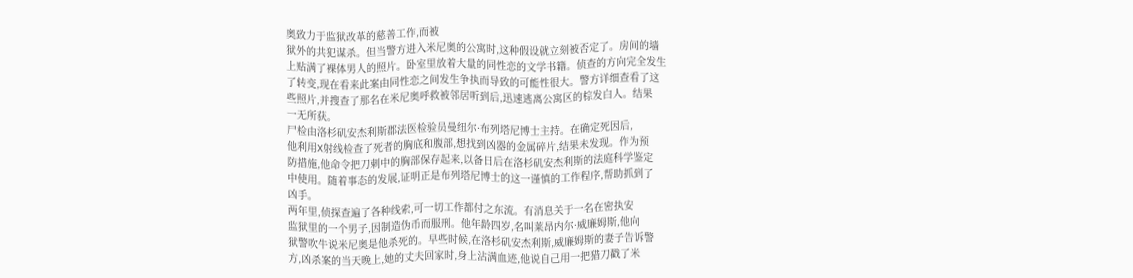奥致力于监狱改革的慈善工作,而被
狱外的共犯谋杀。但当警方进入米尼奥的公寓时,这种假设就立刻被否定了。房间的墙
上贴满了裸体男人的照片。卧室里放着大量的同性恋的文学书籍。侦查的方向完全发生
了转变,现在看来此案由同性恋之间发生争执而导致的可能性很大。警方详细查看了这
些照片,并搜查了那名在米尼奥呼救被邻居听到后,迅速逃离公寓区的棕发白人。结果
一无所获。
尸检由洛杉矶安杰利斯郡法医检验员曼纽尔·布列塔尼博士主持。在确定死因后,
他利用X射线检查了死者的胸底和腹部,想找到凶器的金属碎片,结果未发现。作为预
防措施,他命令把刀刺中的胸部保存起来,以备日后在洛杉矶安杰利斯的法庭科学鉴定
中使用。随着事态的发展,证明正是布列塔尼博士的这一谨慎的工作程序,帮助抓到了
凶手。
两年里,侦探查遍了各种线索,可一切工作都付之东流。有消息关于一名在密执安
监狱里的一个男子,因制造伪币而服刑。他年龄四岁,名叫莱昂内尔·威廉姆斯,他向
狱警吹牛说米尼奥是他杀死的。早些时候,在洛杉矶安杰利斯,威廉姆斯的妻子告诉警
方,凶杀案的当天晚上,她的丈夫回家时,身上沾满血迹,他说自己用一把猎刀戳了米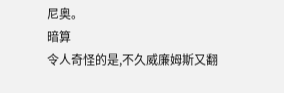尼奥。
暗算
令人奇怪的是,不久威廉姆斯又翻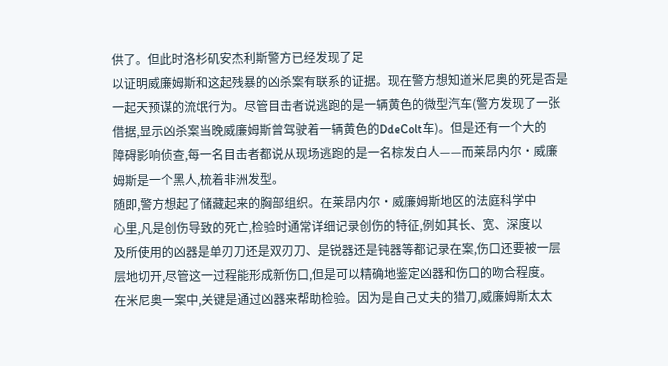供了。但此时洛杉矶安杰利斯警方已经发现了足
以证明威廉姆斯和这起残暴的凶杀案有联系的证据。现在警方想知道米尼奥的死是否是
一起天预谋的流氓行为。尽管目击者说逃跑的是一辆黄色的微型汽车(警方发现了一张
借据,显示凶杀案当晚威廉姆斯曾驾驶着一辆黄色的DdeColt车)。但是还有一个大的
障碍影响侦查,每一名目击者都说从现场逃跑的是一名棕发白人——而莱昂内尔·威廉
姆斯是一个黑人,梳着非洲发型。
随即,警方想起了储藏起来的胸部组织。在莱昂内尔·威廉姆斯地区的法庭科学中
心里,凡是创伤导致的死亡,检验时通常详细记录创伤的特征,例如其长、宽、深度以
及所使用的凶器是单刃刀还是双刃刀、是锐器还是钝器等都记录在案,伤口还要被一层
层地切开,尽管这一过程能形成新伤口,但是可以精确地鉴定凶器和伤口的吻合程度。
在米尼奥一案中,关键是通过凶器来帮助检验。因为是自己丈夫的猎刀,威廉姆斯太太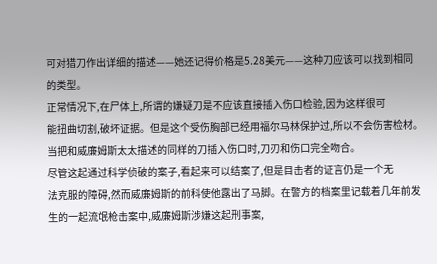可对猎刀作出详细的描述——她还记得价格是5.28美元——这种刀应该可以找到相同
的类型。
正常情况下,在尸体上,所谓的嫌疑刀是不应该直接插入伤口检验,因为这样很可
能扭曲切割,破坏证据。但是这个受伤胸部已经用福尔马林保护过,所以不会伤害检材。
当把和威廉姆斯太太描述的同样的刀插入伤口时,刀刃和伤口完全吻合。
尽管这起通过科学侦破的案子,看起来可以结案了,但是目击者的证言仍是一个无
法克服的障碍,然而威廉姆斯的前科使他露出了马脚。在警方的档案里记载着几年前发
生的一起流氓枪击案中,威廉姆斯涉嫌这起刑事案,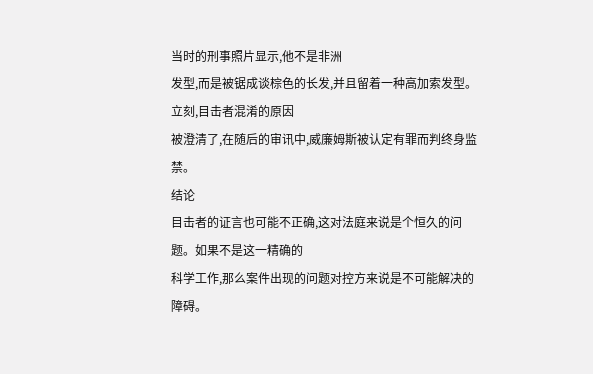当时的刑事照片显示,他不是非洲
发型,而是被锯成谈棕色的长发,并且留着一种高加索发型。立刻,目击者混淆的原因
被澄清了,在随后的审讯中,威廉姆斯被认定有罪而判终身监禁。
结论
目击者的证言也可能不正确,这对法庭来说是个恒久的问题。如果不是这一精确的
科学工作,那么案件出现的问题对控方来说是不可能解决的障碍。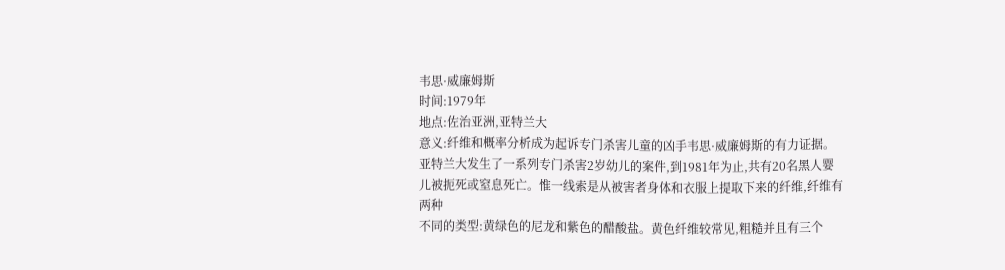韦思·威廉姆斯
时间:1979年
地点:佐治亚洲,亚特兰大
意义:纤维和概率分析成为起诉专门杀害儿童的凶手韦思·威廉姆斯的有力证据。
亚特兰大发生了一系列专门杀害2岁幼儿的案件,到1981年为止,共有20名黑人婴
儿被扼死或窒息死亡。惟一线索是从被害者身体和衣服上提取下来的纤维,纤维有两种
不同的类型:黄绿色的尼龙和紫色的醋酸盐。黄色纤维较常见,粗糙并且有三个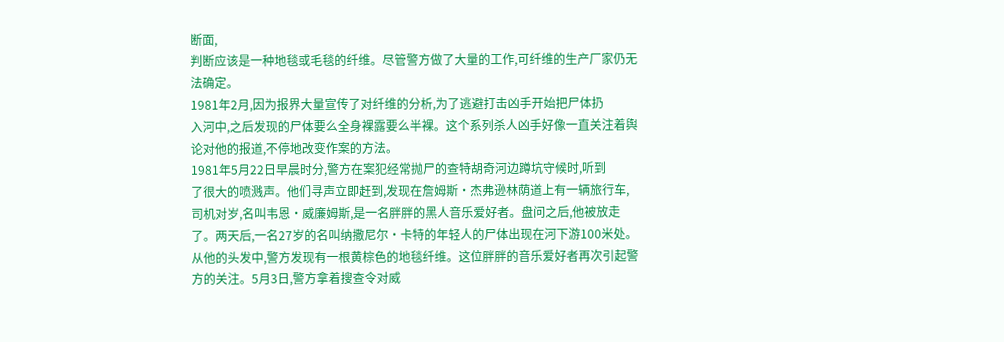断面,
判断应该是一种地毯或毛毯的纤维。尽管警方做了大量的工作,可纤维的生产厂家仍无
法确定。
1981年2月,因为报界大量宣传了对纤维的分析,为了逃避打击凶手开始把尸体扔
入河中,之后发现的尸体要么全身裸露要么半裸。这个系列杀人凶手好像一直关注着舆
论对他的报道,不停地改变作案的方法。
1981年5月22日早晨时分,警方在案犯经常抛尸的查特胡奇河边蹲坑守候时,听到
了很大的喷溅声。他们寻声立即赶到,发现在詹姆斯·杰弗逊林荫道上有一辆旅行车,
司机对岁,名叫韦恩·威廉姆斯,是一名胖胖的黑人音乐爱好者。盘问之后,他被放走
了。两天后,一名27岁的名叫纳撒尼尔·卡特的年轻人的尸体出现在河下游100米处。
从他的头发中,警方发现有一根黄棕色的地毯纤维。这位胖胖的音乐爱好者再次引起警
方的关注。5月3日,警方拿着搜查令对威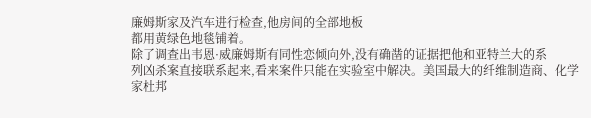廉姆斯家及汽车进行检查,他房间的全部地板
都用黄绿色地毯铺着。
除了调查出韦恩·威廉姆斯有同性恋倾向外,没有确凿的证据把他和亚特兰大的系
列凶杀案直接联系起来,看来案件只能在实验室中解决。美国最大的纤维制造商、化学
家杜邦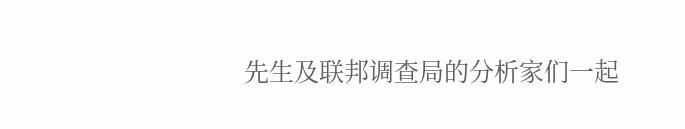先生及联邦调查局的分析家们一起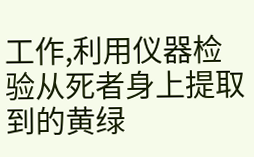工作,利用仪器检验从死者身上提取到的黄绿